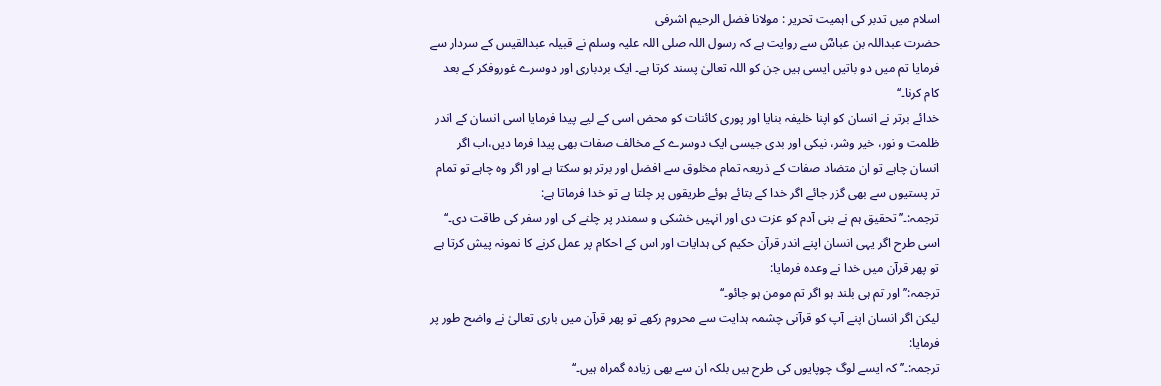اسلام میں تدبر کی اہمیت تحریر : مولانا فضل الرحیم اشرفی
حضرت عبداللہ بن عباسؓ سے روایت ہے کہ رسول اللہ صلی اللہ علیہ وسلم نے قبیلہ عبدالقیس کے سردار سے فرمایا تم میں دو باتیں ایسی ہیں جن کو اللہ تعالیٰ پسند کرتا ہے۔ ایک بردباری اور دوسرے غوروفکر کے بعد کام کرنا۔‘‘
خدائے برتر نے انسان کو اپنا خلیفہ بنایا اور پوری کائنات کو محض اسی کے لیے پیدا فرمایا اسی انسان کے اندر ظلمت و نور، خیر وشر، نیکی اور بدی جیسی ایک دوسرے کے مخالف صفات بھی پیدا فرما دیں،اب اگر انسان چاہے تو ان متضاد صفات کے ذریعہ تمام مخلوق سے افضل اور برتر ہو سکتا ہے اور اگر وہ چاہے تو تمام تر پستیوں سے بھی گزر جائے اگر خدا کے بتائے ہوئے طریقوں پر چلتا ہے تو خدا فرماتا ہے:
ترجمہ:۔’’تحقیق ہم نے بنی آدم کو عزت دی اور انہیں خشکی و سمندر پر چلنے کی اور سفر کی طاقت دی۔‘‘
اسی طرح اگر یہی انسان اپنے اندر قرآن حکیم کی ہدایات اور اس کے احکام پر عمل کرنے کا نمونہ پیش کرتا ہے تو پھر قرآن میں خدا نے وعدہ فرمایا:
ترجمہ:’’اور تم ہی بلند ہو اگر تم مومن ہو جائو۔‘‘
لیکن اگر انسان اپنے آپ کو قرآنی چشمہ ہدایت سے محروم رکھے تو پھر قرآن میں باری تعالیٰ نے واضح طور پر فرمایا:
ترجمہ:۔’’کہ ایسے لوگ چوپایوں کی طرح ہیں بلکہ ان سے بھی زیادہ گمراہ ہیں۔‘‘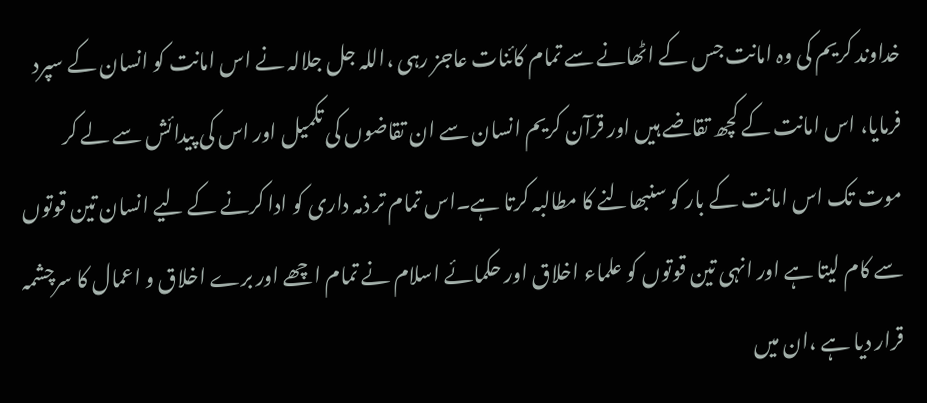خداوند کریم کی وہ امانت جس کے اٹھانے سے تمام کائنات عاجز رہی ،اللہ جل جلالہ نے اس امانت کو انسان کے سپرد فرمایا، اس امانت کے کچھ تقاضے ہیں اور قرآن کریم انسان سے ان تقاضوں کی تکمیل اور اس کی پیدائش سے لے کر موت تک اس امانت کے بار کو سنبھالنے کا مطالبہ کرتا ہے۔اس تمام تر ذمہ داری کو ادا کرنے کے لیے انسان تین قوتوں سے کام لیتا ہے اور انہی تین قوتوں کو علماء اخلاق اور حکمائے اسلام نے تمام اچھے اور برے اخلاق و اعمال کا سرچشمہ قرار دیا ہے ،ان میں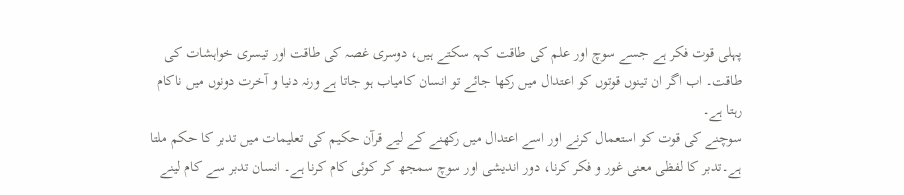پہلی قوت فکر ہے جسے سوچ اور علم کی طاقت کہہ سکتے ہیں، دوسری غصہ کی طاقت اور تیسری خواہشات کی طاقت۔ اب اگر ان تینوں قوتوں کو اعتدال میں رکھا جائے تو انسان کامیاب ہو جاتا ہے ورنہ دنیا و آخرت دونوں میں ناکام رہتا ہے۔
سوچنے کی قوت کو استعمال کرنے اور اسے اعتدال میں رکھنے کے لیے قرآن حکیم کی تعلیمات میں تدبر کا حکم ملتا ہے۔تدبر کا لفظی معنی غور و فکر کرنا، دور اندیشی اور سوچ سمجھ کر کوئی کام کرنا ہے۔ انسان تدبر سے کام لینے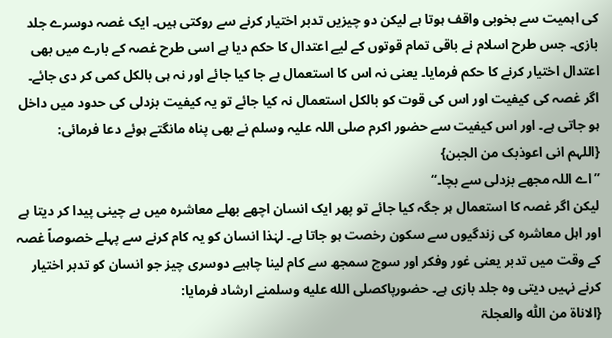کی اہمیت سے بخوبی واقف ہوتا ہے لیکن دو چیزیں تدبر اختیار کرنے سے روکتی ہیں۔ ایک غصہ دوسرے جلد بازی۔ جس طرح اسلام نے باقی تمام قوتوں کے لیے اعتدال کا حکم دیا ہے اسی طرح غصہ کے بارے میں بھی اعتدال اختیار کرنے کا حکم فرمایا۔ یعنی نہ اس کا استعمال بے جا کیا جائے اور نہ ہی بالکل کمی کر دی جائے۔ اگر غصہ کی کیفیت اور اس کی قوت کو بالکل استعمال نہ کیا جائے تو یہ کیفیت بزدلی کی حدود میں داخل ہو جاتی ہے۔ اور اس کیفیت سے حضور اکرم صلی اللہ علیہ وسلم نے بھی پناہ مانگتے ہوئے دعا فرمائی:
{اللہم انی اعوذبک من الجبن}
’’اے اللہ مجھے بزدلی سے بچا۔‘‘
لیکن اگر غصہ کا استعمال ہر جگہ کیا جائے تو پھر ایک انسان اچھے بھلے معاشرہ میں بے چینی پیدا کر دیتا ہے اور اہل معاشرہ کی زندگیوں سے سکون رخصت ہو جاتا ہے۔ لہٰذا انسان کو یہ کام کرنے سے پہلے خصوصاً غصہ کے وقت میں تدبر یعنی غور وفکر اور سوچ سمجھ سے کام لینا چاہیے دوسری چیز جو انسان کو تدبر اختیار کرنے نہیں دیتی وہ جلد بازی ہے۔ حضورپاکصلى الله عليه وسلمنے ارشاد فرمایا:
{الاناۃ من اللّٰہ والعجلۃ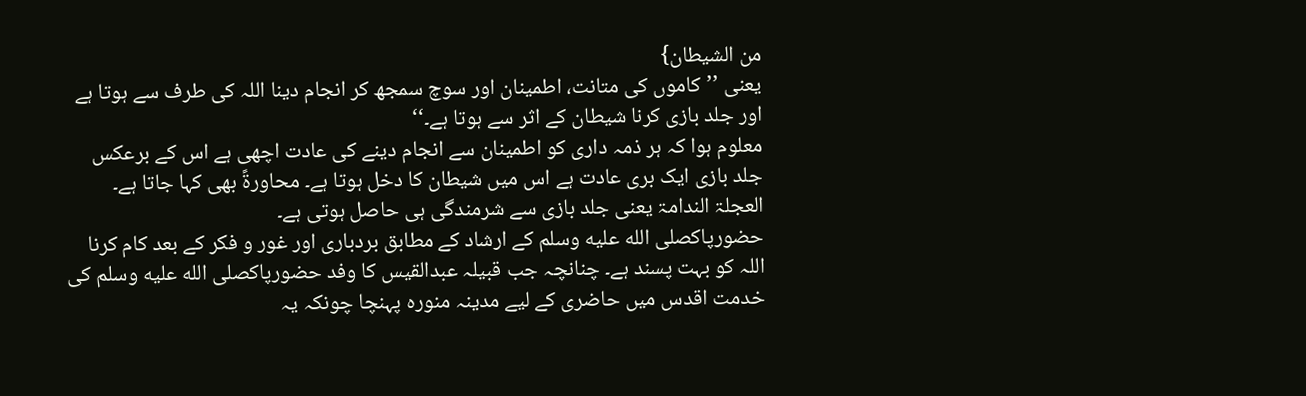من الشیطان}
یعنی ’’کاموں کی متانت، اطمینان اور سوچ سمجھ کر انجام دینا اللہ کی طرف سے ہوتا ہے اور جلد بازی کرنا شیطان کے اثر سے ہوتا ہے۔‘‘
معلوم ہوا کہ ہر ذمہ داری کو اطمینان سے انجام دینے کی عادت اچھی ہے اس کے برعکس جلد بازی ایک بری عادت ہے اس میں شیطان کا دخل ہوتا ہے۔ محاورۃً بھی کہا جاتا ہے۔ العجلۃ الندامۃ یعنی جلد بازی سے شرمندگی ہی حاصل ہوتی ہے۔
حضورپاکصلى الله عليه وسلم کے ارشاد کے مطابق بردباری اور غور و فکر کے بعد کام کرنا اللہ کو بہت پسند ہے۔ چنانچہ جب قبیلہ عبدالقیس کا وفد حضورپاکصلى الله عليه وسلم کی خدمت اقدس میں حاضری کے لیے مدینہ منورہ پہنچا چونکہ یہ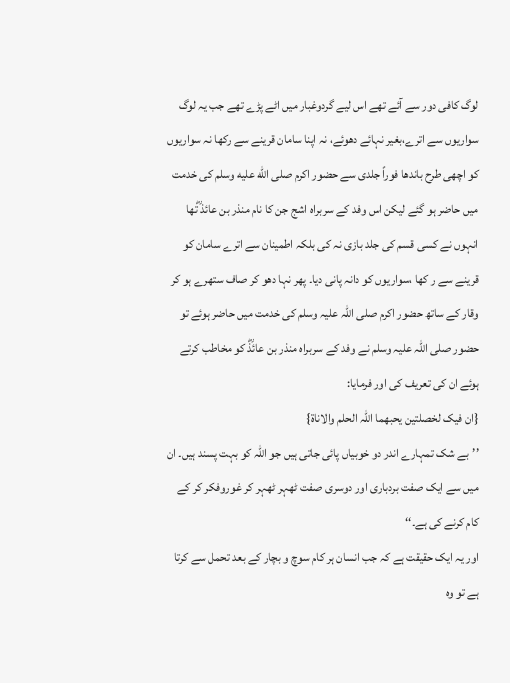لوگ کافی دور سے آئے تھے اس لیے گردوغبار میں اٹے پڑے تھے جب یہ لوگ سواریوں سے اترے،بغیر نہائے دھوئے، نہ اپنا سامان قرینے سے رکھا نہ سواریوں کو اچھی طرح باندھا فوراً جلدی سے حضور اکرم صلى الله عليه وسلم کی خدمت میں حاضر ہو گئے لیکن اس وفد کے سربراہ اشج جن کا نام منذر بن عائذ ؓتھا انہوں نے کسی قسم کی جلد بازی نہ کی بلکہ اطمینان سے اترے سامان کو قرینے سے ر کھا ،سواریوں کو دانہ پانی دیا۔ پھر نہا دھو کر صاف ستھرے ہو کر وقار کے ساتھ حضور اکرم صلی اللہ علیہ وسلم کی خدمت میں حاضر ہوئے تو حضور صلی اللہ علیہ وسلم نے وفد کے سربراہ منذر بن عائذؓ کو مخاطب کرتے ہوئے ان کی تعریف کی اور فرمایا:
{ان فیک لخصلتین یحبھما اللّٰہ الحلم والاناۃ}
’’بے شک تمہارے اندر دو خوبیاں پائی جاتی ہیں جو اللہ کو بہت پسند ہیں۔ ان میں سے ایک صفت بردباری اور دوسری صفت ٹھہر ٹھہر کر غوروفکر کر کے کام کرنے کی ہے۔‘‘
اور یہ ایک حقیقت ہے کہ جب انسان ہر کام سوچ و بچار کے بعد تحمل سے کرتا ہے تو وہ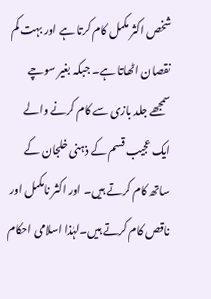شخص اکثر مکمل کام کرتا ہے اور بہت کم نقصان اٹھاتا ہے۔ جبکہ بغیر سوچے سمجھے جلد بازی سے کام کرنے والے ایک عجیب قسم کے ذہنی خلجان کے ساتھ کام کرتے ہیں۔ اور اکثر نامکمل اور ناقص کام کرتے ہیں۔لہٰذا اسلامی احکام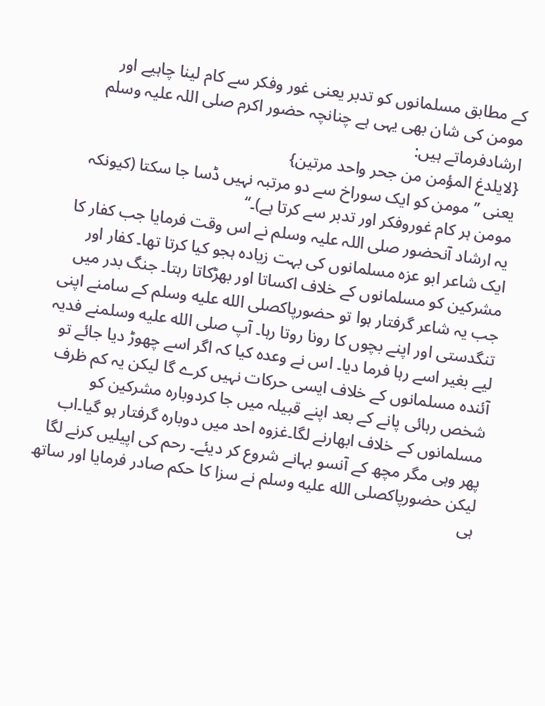کے مطابق مسلمانوں کو تدبر یعنی غور وفکر سے کام لینا چاہیے اور مومن کی شان بھی یہی ہے چنانچہ حضور اکرم صلی اللہ علیہ وسلم ارشادفرماتے ہیں:
{لایلدغ المؤمن من جحر واحد مرتین}
یعنی ’’مومن کو ایک سوراخ سے دو مرتبہ نہیں ڈسا جا سکتا (کیونکہ مومن ہر کام غوروفکر اور تدبر سے کرتا ہے)۔‘‘
یہ ارشاد آنحضور صلی اللہ علیہ وسلم نے اس وقت فرمایا جب کفار کا ایک شاعر ابو عزہ مسلمانوں کی بہت زیادہ ہجو کیا کرتا تھا۔ کفار اور مشرکین کو مسلمانوں کے خلاف اکساتا اور بھڑکاتا رہتا۔ جنگ بدر میں جب یہ شاعر گرفتار ہوا تو حضورپاکصلى الله عليه وسلم کے سامنے اپنی تنگدستی اور اپنے بچوں کا رونا روتا رہا۔ آپ صلى الله عليه وسلمنے فدیہ لیے بغیر اسے رہا فرما دیا۔ اس نے وعدہ کیا کہ اگر اسے چھوڑ دیا جائے تو آئندہ مسلمانوں کے خلاف ایسی حرکات نہیں کرے گا لیکن یہ کم ظرف شخص رہائی پانے کے بعد اپنے قبیلہ میں جا کردوبارہ مشرکین کو مسلمانوں کے خلاف ابھارنے لگا۔غزوہ احد میں دوبارہ گرفتار ہو گیا۔اب پھر وہی مگر مچھ کے آنسو بہانے شروع کر دیئے۔ رحم کی اپیلیں کرنے لگا لیکن حضورپاکصلى الله عليه وسلم نے سزا کا حکم صادر فرمایا اور ساتھ ہی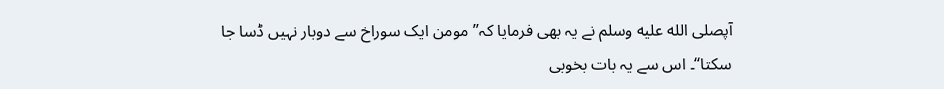آپصلى الله عليه وسلم نے یہ بھی فرمایا کہ’’ مومن ایک سوراخ سے دوبار نہیں ڈسا جا سکتا‘‘۔ اس سے یہ بات بخوبی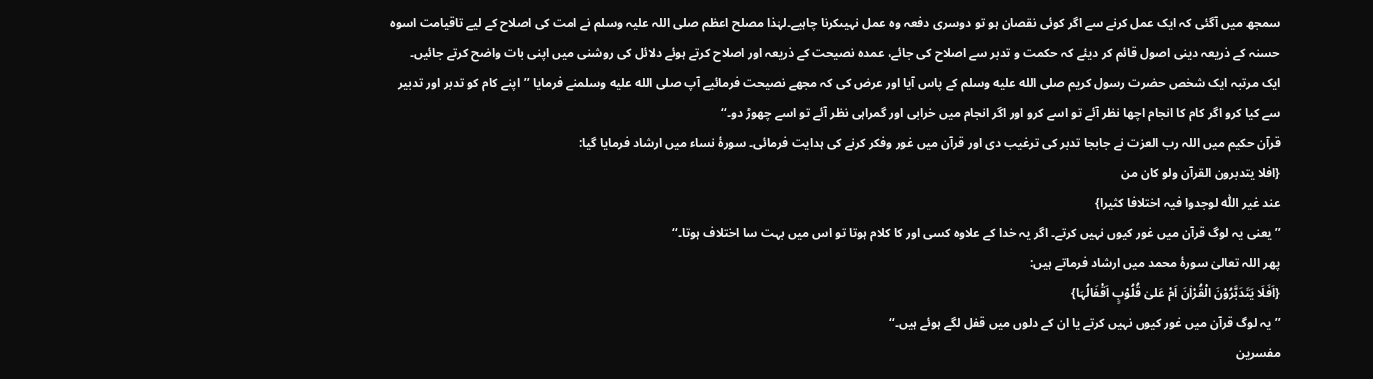سمجھ میں آگئی کہ ایک عمل کرنے سے اگر کوئی نقصان ہو تو دوسری دفعہ وہ عمل نہیںکرنا چاہیے۔لہٰذا مصلح اعظم صلی اللہ علیہ وسلم نے امت کی اصلاح کے لیے تاقیامت اسوہ حسنہ کے ذریعہ دینی اصول قائم کر دیئے کہ حکمت و تدبر سے اصلاح کی جائے، عمدہ نصیحت کے ذریعہ اور اصلاح کرتے ہوئے دلائل کی روشنی میں اپنی بات واضح کرتے جائیں۔
ایک مرتبہ ایک شخص حضرت رسول کریم صلى الله عليه وسلم کے پاس آیا اور عرض کی کہ مجھے نصیحت فرمائیے آپ صلى الله عليه وسلمنے فرمایا ’’اپنے کام کو تدبر اور تدبیر سے کیا کرو اگر کام کا انجام اچھا نظر آئے تو اسے کرو اور اگر انجام میں خرابی اور گمراہی نظر آئے تو اسے چھوڑ دو۔‘‘
قرآن حکیم میں اللہ رب العزت نے جابجا تدبر کی ترغیب دی اور قرآن میں غور وفکر کرنے کی ہدایت فرمائی۔ سورۂ نساء میں ارشاد فرمایا گیا:
{افلا یتدبرون القرآن ولو کان من
عند غیر اللّٰہ لوجدوا فیہ اختلافا کثیرا}
’’یعنی یہ لوگ قرآن میں غور کیوں نہیں کرتے۔ اگر یہ خدا کے علاوہ کسی اور کا کلام ہوتا تو اس میں بہت سا اختلاف ہوتا۔‘‘
پھر اللہ تعالیٰ سورۂ محمد میں ارشاد فرماتے ہیں:
{اَفَلَا یَتَدَبَّرُوْنَ الْقُرْاٰنَ اَمْ عَلیٰ قُلُوْبٍ اَقْفَالُہَا}
’’یہ لوگ قرآن میں غور کیوں نہیں کرتے یا ان کے دلوں میں قفل لگے ہوئے ہیں۔‘‘
مفسرین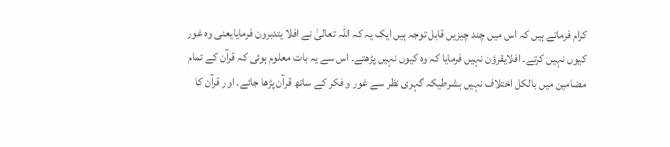کرام فرماتے ہیں کہ اس میں چند چیزیں قابل توجہ ہیں ایک یہ کہ اللہ تعالیٰ نے افلا یتدبرون فرمایایعنی وہ غور کیوں نہیں کرتے۔ افلایقرؤن نہیں فرمایا کہ وہ کیوں نہیں پڑھتے۔ اس سے یہ بات معلوم ہوئی کہ قرآن کے تمام مضامین میں بالکل اختلاف نہیں بشرطیکہ گہری نظر سے غور و فکر کے ساتھ قرآن پڑھا جائے۔ اور قرآن کا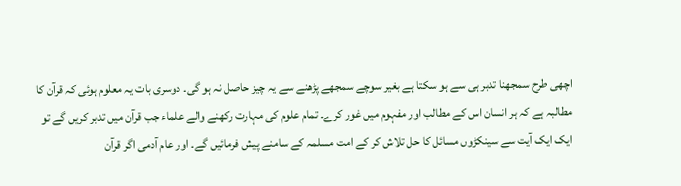اچھی طرح سمجھنا تدبر ہی سے ہو سکتا ہے بغیر سوچے سمجھے پڑھنے سے یہ چیز حاصل نہ ہو گی۔ دوسری بات یہ معلوم ہوئی کہ قرآن کا مطالبہ ہے کہ ہر انسان اس کے مطالب اور مفہوم میں غور کرے۔ تمام علوم کی مہارت رکھنے والے علماء جب قرآن میں تدبر کریں گے تو ایک ایک آیت سے سینکڑوں مسائل کا حل تلاش کر کے امت مسلمہ کے سامنے پیش فرمائیں گے۔ اور عام آدمی اگر قرآن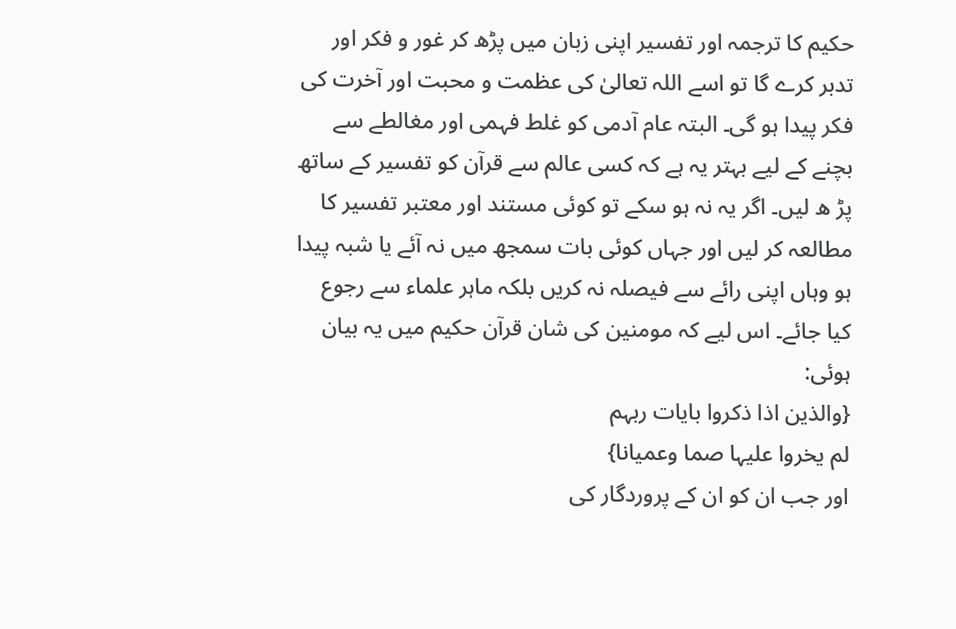حکیم کا ترجمہ اور تفسیر اپنی زبان میں پڑھ کر غور و فکر اور تدبر کرے گا تو اسے اللہ تعالیٰ کی عظمت و محبت اور آخرت کی فکر پیدا ہو گی۔ البتہ عام آدمی کو غلط فہمی اور مغالطے سے بچنے کے لیے بہتر یہ ہے کہ کسی عالم سے قرآن کو تفسیر کے ساتھ پڑ ھ لیں۔ اگر یہ نہ ہو سکے تو کوئی مستند اور معتبر تفسیر کا مطالعہ کر لیں اور جہاں کوئی بات سمجھ میں نہ آئے یا شبہ پیدا ہو وہاں اپنی رائے سے فیصلہ نہ کریں بلکہ ماہر علماء سے رجوع کیا جائے۔ اس لیے کہ مومنین کی شان قرآن حکیم میں یہ بیان ہوئی:
{والذین اذا ذکروا بایات ربہم
لم یخروا علیہا صما وعمیانا}
اور جب ان کو ان کے پروردگار کی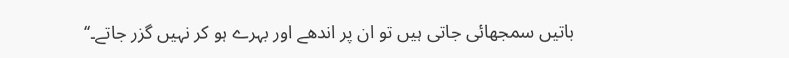باتیں سمجھائی جاتی ہیں تو ان پر اندھے اور بہرے ہو کر نہیں گزر جاتے۔‘‘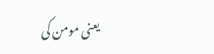یعنی مومن کی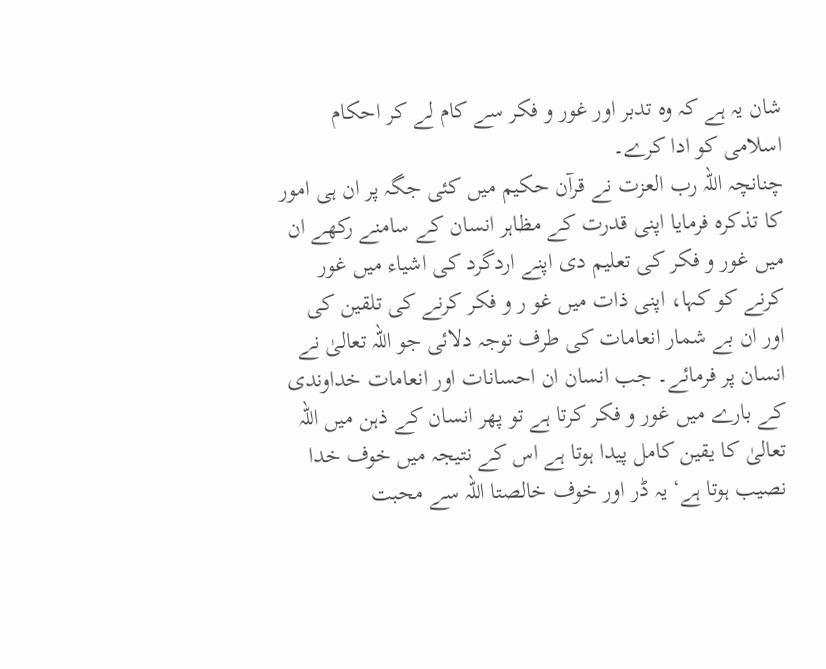شان یہ ہے کہ وہ تدبر اور غور و فکر سے کام لے کر احکام اسلامی کو ادا کرے۔
چنانچہ اللہ رب العزت نے قرآن حکیم میں کئی جگہ پر ان ہی امور کا تذکرہ فرمایا اپنی قدرت کے مظاہر انسان کے سامنے رکھے ان میں غور و فکر کی تعلیم دی اپنے اردگرد کی اشیاء میں غور کرنے کو کہا، اپنی ذات میں غو ر و فکر کرنے کی تلقین کی اور ان بے شمار انعامات کی طرف توجہ دلائی جو اللہ تعالیٰ نے انسان پر فرمائے۔ جب انسان ان احسانات اور انعامات خداوندی کے بارے میں غور و فکر کرتا ہے تو پھر انسان کے ذہن میں اللہ تعالیٰ کا یقین کامل پیدا ہوتا ہے اس کے نتیجہ میں خوف خدا نصیب ہوتا ہے‘ یہ ڈر اور خوف خالصتا اللہ سے محبت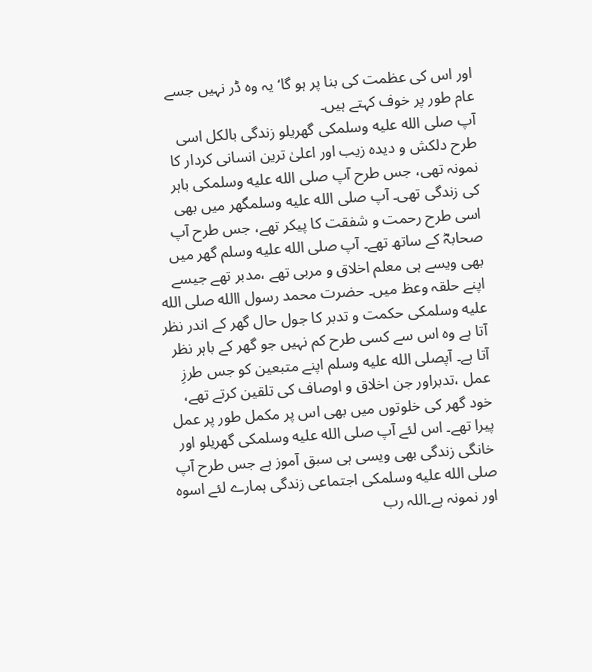اور اس کی عظمت کی بنا پر ہو گا‘ یہ وہ ڈر نہیں جسے عام طور پر خوف کہتے ہیں۔
آپ صلى الله عليه وسلمکی گھریلو زندگی بالکل اسی طرح دلکش و دیدہ زیب اور اعلیٰ ترین انسانی کردار کا نمونہ تھی، جس طرح آپ صلى الله عليه وسلمکی باہر کی زندگی تھی۔ آپ صلى الله عليه وسلمگھر میں بھی اسی طرح رحمت و شفقت کا پیکر تھے، جس طرح آپ صحابہؓ کے ساتھ تھے۔ آپ صلى الله عليه وسلم گھر میں بھی ویسے ہی معلم اخلاق و مربی تھے ،مدبر تھے جیسے اپنے حلقہ وعظ میں۔ حضرت محمد رسول االله صلى الله عليه وسلمکی حکمت و تدبر کا جول حال گھر کے اندر نظر آتا ہے وہ اس سے کسی طرح کم نہیں جو گھر کے باہر نظر آتا ہے۔ آپصلى الله عليه وسلم اپنے متبعین کو جس طرزِ عمل ،تدبراور جن اخلاق و اوصاف کی تلقین کرتے تھے، خود گھر کی خلوتوں میں بھی اس پر مکمل طور پر عمل پیرا تھے۔ اس لئے آپ صلى الله عليه وسلمکی گھریلو اور خانگی زندگی بھی ویسی ہی سبق آموز ہے جس طرح آپ صلى الله عليه وسلمکی اجتماعی زندگی ہمارے لئے اسوہ اور نمونہ ہے۔اللہ رب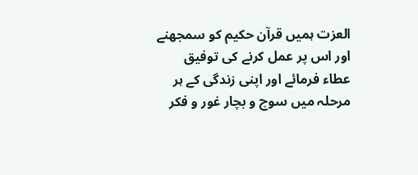العزت ہمیں قرآن حکیم کو سمجھنے اور اس پر عمل کرنے کی توفیق عطاء فرمائے اور اپنی زندگی کے ہر مرحلہ میں سوچ و بچار غور و فکر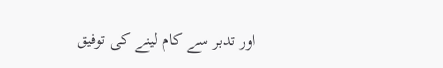اور تدبر سے کام لینے کی توفیق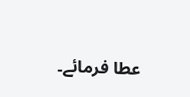عطا فرمائے۔